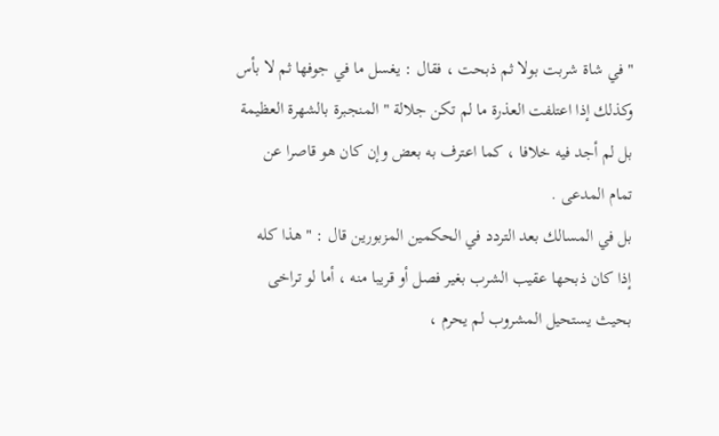" في شاة شربت بولا ثم ذبحت ، فقال : يغسل ما في جوفها ثم لا بأس
وكذلك إذا اعتلفت العذرة ما لم تكن جلالة " المنجبرة بالشهرة العظيمة
بل لم أجد فيه خلافا ، كما اعترف به بعض وإن كان هو قاصرا عن
تمام المدعى .
بل في المسالك بعد التردد في الحكمين المزبورين قال : " هذا كله
إذا كان ذبحها عقيب الشرب بغير فصل أو قريبا منه ، أما لو تراخى
بحيث يستحيل المشروب لم يحرم ،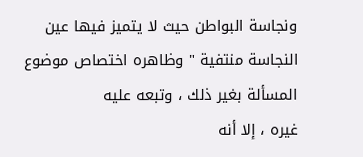ونجاسة البواطن حيث لا يتميز فيها عين
النجاسة منتفية " وظاهره اختصاص موضوع المسألة بغير ذلك ، وتبعه عليه
غيره ، إلا أنه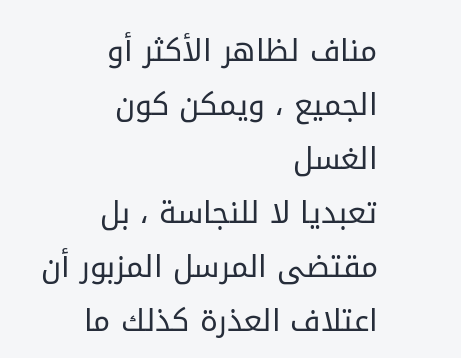مناف لظاهر الأكثر أو الجميع ، ويمكن كون الغسل
تعبديا لا للنجاسة ، بل مقتضى المرسل المزبور أن اعتلاف العذرة كذلك ما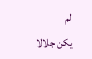لم
يكن جلالا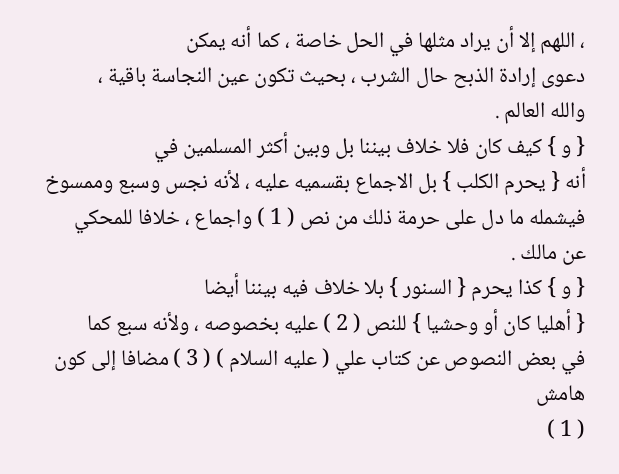، اللهم إلا أن يراد مثلها في الحل خاصة ، كما أنه يمكن
دعوى إرادة الذبح حال الشرب ، بحيث تكون عين النجاسة باقية ،
والله العالم .
{ و } كيف كان فلا خلاف بيننا بل وبين أكثر المسلمين في
أنه { يحرم الكلب } بل الاجماع بقسميه عليه ، لأنه نجس وسبع وممسوخ
فيشمله ما دل على حرمة ذلك من نص ( 1 ) واجماع ، خلافا للمحكي
عن مالك .
{ و } كذا يحرم { السنور } بلا خلاف فيه بيننا أيضا
{ أهليا كان أو وحشيا } للنص ( 2 ) عليه بخصوصه ، ولأنه سبع كما
في بعض النصوص عن كتاب علي ( عليه السلام ) ( 3 ) مضافا إلى كون
هامش
( 1 )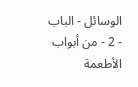الوسائل - الباب - 2 - من أبواب الأطعمة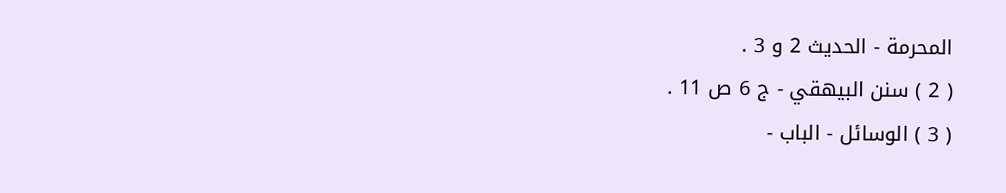المحرمة - الحديث 2 و 3 .
( 2 ) سنن البيهقي - ج 6 ص 11 .
( 3 ) الوسائل - الباب -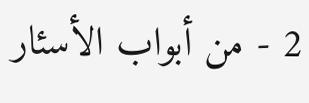2 - من أبواب الأسئار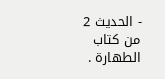- الحديث 2 من كتاب الطهارة .